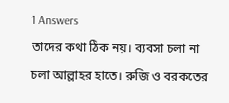1 Answers
তাদের কথা ঠিক নয়। ব্যবসা চলা না চলা আল্লাহর হাতে। রুজি ও বরকতের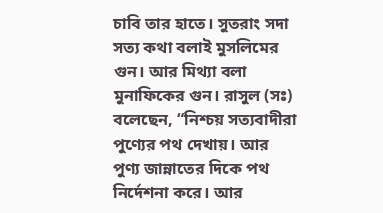চাবি তার হাতে। সুতরাং সদা সত্য কথা বলাই মুসলিমের গুন। আর মিথ্যা বলা মুনাফিকের গুন। রাসুল (সঃ) বলেছেন, “নিশ্চয় সত্যবাদীরা পুণ্যের পথ দেখায়। আর পুণ্য জান্নাতের দিকে পথ নির্দেশনা করে। আর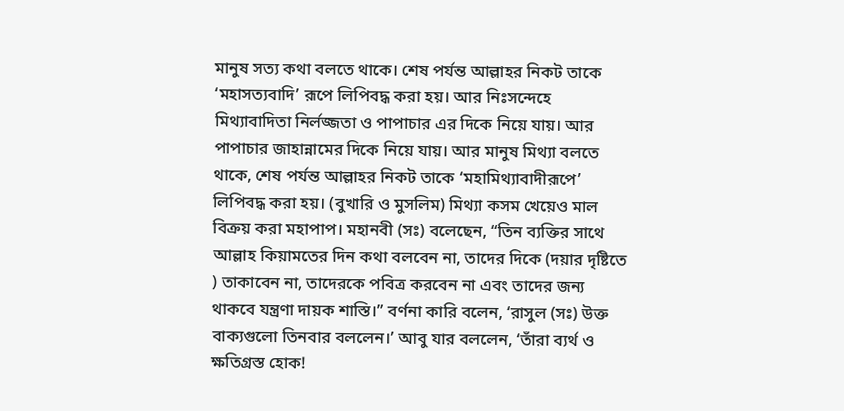মানুষ সত্য কথা বলতে থাকে। শেষ পর্যন্ত আল্লাহর নিকট তাকে ‘মহাসত্যবাদি’ রূপে লিপিবদ্ধ করা হয়। আর নিঃসন্দেহে মিথ্যাবাদিতা নির্লজ্জতা ও পাপাচার এর দিকে নিয়ে যায়। আর পাপাচার জাহান্নামের দিকে নিয়ে যায়। আর মানুষ মিথ্যা বলতে থাকে, শেষ পর্যন্ত আল্লাহর নিকট তাকে ‘মহামিথ্যাবাদীরূপে’ লিপিবদ্ধ করা হয়। (বুখারি ও মুসলিম) মিথ্যা কসম খেয়েও মাল বিক্রয় করা মহাপাপ। মহানবী (সঃ) বলেছেন, “তিন ব্যক্তির সাথে আল্লাহ কিয়ামতের দিন কথা বলবেন না, তাদের দিকে (দয়ার দৃষ্টিতে ) তাকাবেন না, তাদেরকে পবিত্র করবেন না এবং তাদের জন্য থাকবে যন্ত্রণা দায়ক শাস্তি।” বর্ণনা কারি বলেন, ‘রাসুল (সঃ) উক্ত বাক্যগুলো তিনবার বললেন।’ আবু যার বললেন, ‘তাঁরা ব্যর্থ ও ক্ষতিগ্রস্ত হোক!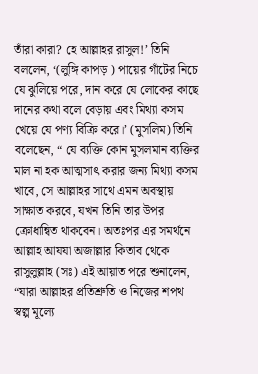তাঁরা কারা? হে আল্লাহর রাসুল!’ তিনি বললেন, ‘(লুঙ্গি কাপড় ) পায়ের গাঁটের নিচে যে ঝুলিয়ে পরে, দান করে যে লোকের কাছে দানের কথা বলে বেড়ায় এবং মিথ্যা কসম খেয়ে যে পণ্য বিক্রি করে।’ (মুসলিম) তিনি বলেছেন, “ যে ব্যক্তি কোন মুসলমান ব্যক্তির মাল না হক আত্মসাৎ করার জন্য মিথ্যা কসম খাবে, সে আল্লাহর সাথে এমন অবস্থায় সাক্ষাত করবে, যখন তিনি তার উপর ক্রোধান্বিত থাকবেন। অতঃপর এর সমর্থনে আল্লাহ আযযা অজাল্লার কিতাব থেকে রাসুলুল্লাহ (সঃ) এই আয়াত পরে শুনালেন, “যারা আল্লাহর প্রতিশ্রুতি ও নিজের শপথ স্বল্প মূল্যে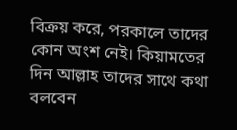বিক্রয় করে, পরকালে তাদের কোন অংশ নেই। কিয়ামতের দিন আল্লাহ তাদের সাথে কথা বলবেন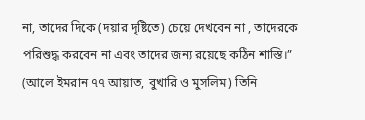না, তাদের দিকে (দয়ার দৃষ্টিতে) চেয়ে দেখবেন না , তাদেরকে পরিশুদ্ধ করবেন না এবং তাদের জন্য রয়েছে কঠিন শাস্তি।” (আলে ইমরান ৭৭ আয়াত, বুখারি ও মুসলিম) তিনি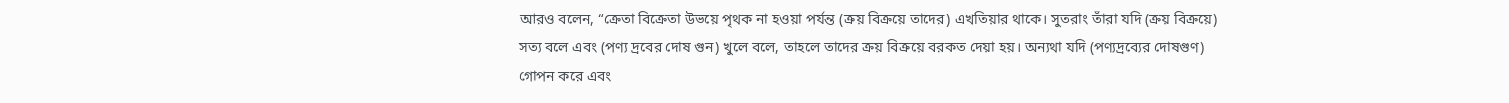আরও বলেন, “ক্রেতা বিক্রেতা উভয়ে পৃথক না হওয়া পর্যন্ত (ক্রয় বিক্রয়ে তাদের) এখতিয়ার থাকে। সুতরাং তাঁরা যদি (ক্রয় বিক্রয়ে) সত্য বলে এবং (পণ্য দ্রবের দোষ গুন) খুলে বলে, তাহলে তাদের ক্রয় বিক্রয়ে বরকত দেয়া হয়। অন্যথা যদি (পণ্যদ্রব্যের দোষগুণ) গোপন করে এবং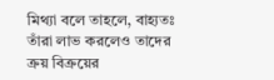মিথ্যা বলে তাহলে, বাহ্যতঃ তাঁরা লাভ করলেও তাদের ক্রয় বিক্রয়ের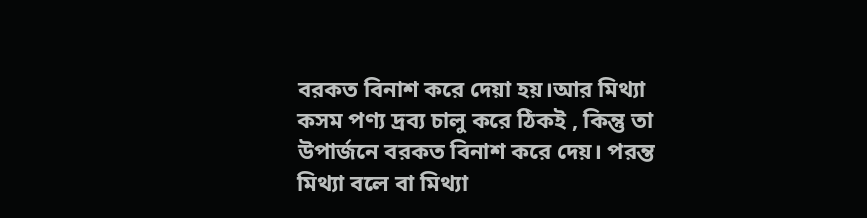বরকত বিনাশ করে দেয়া হয়।আর মিথ্যা কসম পণ্য দ্রব্য চালু করে ঠিকই , কিন্তু তা উপার্জনে বরকত বিনাশ করে দেয়। পরন্ত মিথ্যা বলে বা মিথ্যা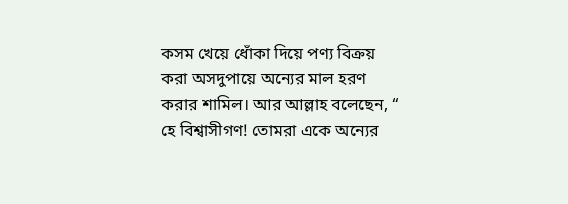কসম খেয়ে ধোঁকা দিয়ে পণ্য বিক্রয় করা অসদুপায়ে অন্যের মাল হরণ করার শামিল। আর আল্লাহ বলেছেন, “ হে বিশ্বাসীগণ! তোমরা একে অন্যের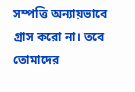সম্পত্তি অন্যায়ভাবে গ্রাস করো না। তবে তোমাদের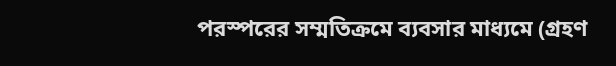পরস্পরের সম্মতিক্রমে ব্যবসার মাধ্যমে (গ্রহণ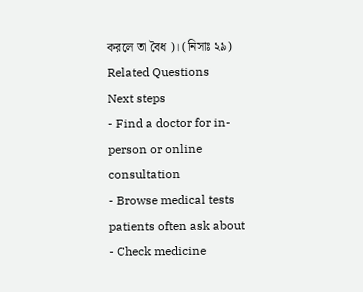করলে তা বৈধ )। (নিসাঃ ২৯)
Related Questions
Next steps
- Find a doctor for in-person or online consultation
- Browse medical tests patients often ask about
- Check medicine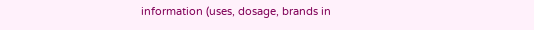information (uses, dosage, brands in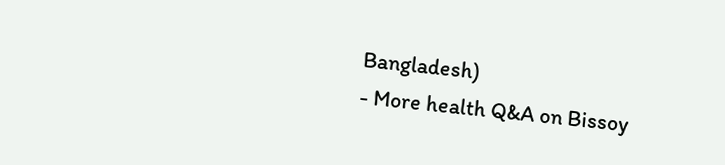Bangladesh)
- More health Q&A on Bissoy